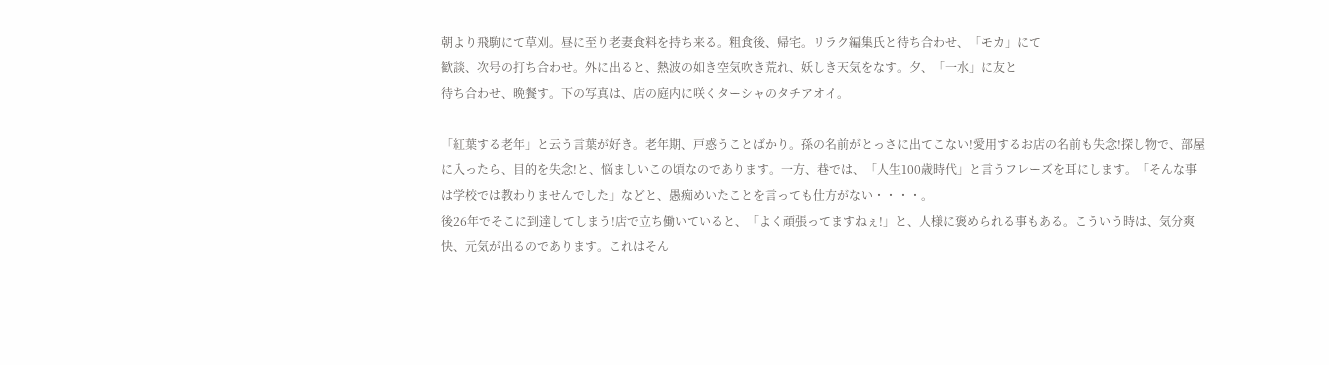朝より飛駒にて草刈。昼に至り老妻食料を持ち来る。粗食後、帰宅。リラク編集氏と待ち合わせ、「モカ」にて
歓談、次号の打ち合わせ。外に出ると、熱波の如き空気吹き荒れ、妖しき天気をなす。夕、「一水」に友と
待ち合わせ、晩餐す。下の写真は、店の庭内に咲くターシャのタチアオイ。

「紅葉する老年」と云う言葉が好き。老年期、戸惑うことばかり。孫の名前がとっさに出てこない!愛用するお店の名前も失念!探し物で、部屋に入ったら、目的を失念!と、悩ましいこの頃なのであります。一方、巷では、「人生100歳時代」と言うフレーズを耳にします。「そんな事は学校では教わりませんでした」などと、愚痴めいたことを言っても仕方がない・・・・。
後26年でそこに到達してしまう!店で立ち働いていると、「よく頑張ってますねぇ!」と、人様に褒められる事もある。こういう時は、気分爽快、元気が出るのであります。これはそん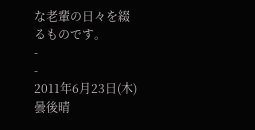な老輩の日々を綴るものです。
-
-
2011年6月23日(木)曇後晴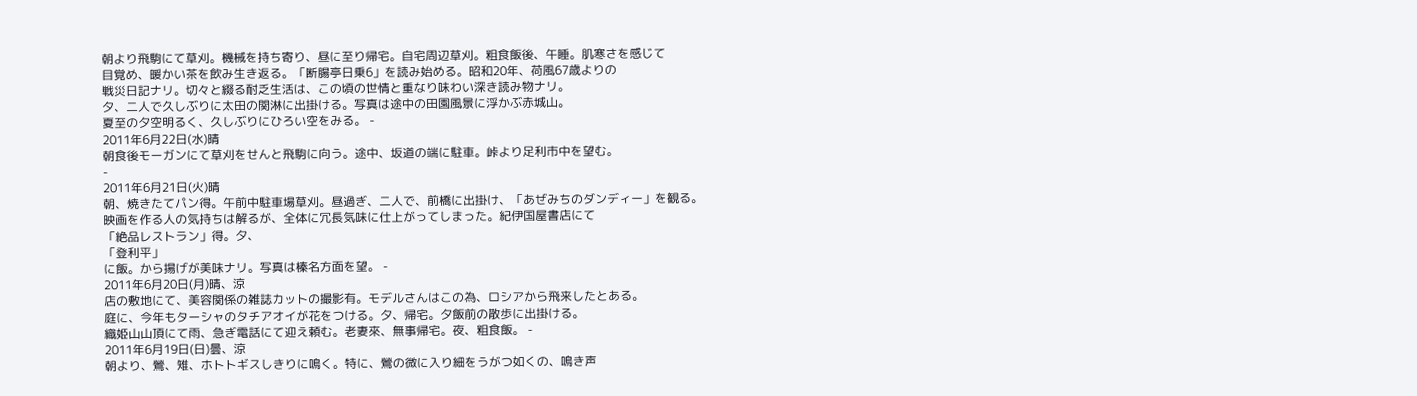朝より飛駒にて草刈。機械を持ち寄り、昼に至り帰宅。自宅周辺草刈。粗食飯後、午睡。肌寒さを感じて
目覚め、暖かい茶を飲み生き返る。「断腸亭日乗6」を読み始める。昭和20年、荷風67歳よりの
戦災日記ナリ。切々と綴る耐乏生活は、この頃の世情と重なり味わい深き読み物ナリ。
夕、二人で久しぶりに太田の関淋に出掛ける。写真は途中の田園風景に浮かぶ赤城山。
夏至の夕空明るく、久しぶりにひろい空をみる。 -
2011年6月22日(水)晴
朝食後モーガンにて草刈をせんと飛駒に向う。途中、坂道の端に駐車。峠より足利市中を望む。
-
2011年6月21日(火)晴
朝、焼きたてパン得。午前中駐車場草刈。昼過ぎ、二人で、前橋に出掛け、「あぜみちのダンディー」を観る。
映画を作る人の気持ちは解るが、全体に冗長気味に仕上がってしまった。紀伊国屋書店にて
「絶品レストラン」得。夕、
「登利平」
に飯。から揚げが美味ナリ。写真は榛名方面を望。 -
2011年6月20日(月)晴、涼
店の敷地にて、美容関係の雑誌カットの撮影有。モデルさんはこの為、ロシアから飛来したとある。
庭に、今年もターシャのタチアオイが花をつける。夕、帰宅。夕飯前の散歩に出掛ける。
織姫山山頂にて雨、急ぎ電話にて迎え頼む。老妻來、無事帰宅。夜、粗食飯。 -
2011年6月19日(日)曇、涼
朝より、鶯、雉、ホトトギスしきりに鳴く。特に、鶯の微に入り細をうがつ如くの、鳴き声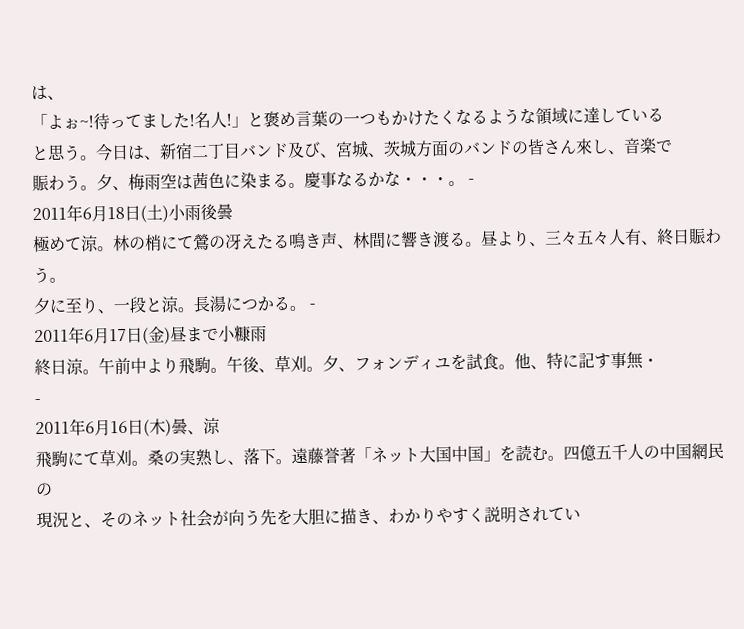は、
「よぉ~!待ってました!名人!」と褒め言葉の一つもかけたくなるような領域に達している
と思う。今日は、新宿二丁目バンド及び、宮城、茨城方面のバンドの皆さん來し、音楽で
賑わう。夕、梅雨空は茜色に染まる。慶事なるかな・・・。 -
2011年6月18日(土)小雨後曇
極めて涼。林の梢にて鶯の冴えたる鳴き声、林間に響き渡る。昼より、三々五々人有、終日賑わう。
夕に至り、一段と涼。長湯につかる。 -
2011年6月17日(金)昼まで小糠雨
終日涼。午前中より飛駒。午後、草刈。夕、フォンディユを試食。他、特に記す事無・
-
2011年6月16日(木)曇、涼
飛駒にて草刈。桑の実熟し、落下。遠藤誉著「ネット大国中国」を読む。四億五千人の中国網民の
現況と、そのネット社会が向う先を大胆に描き、わかりやすく説明されてい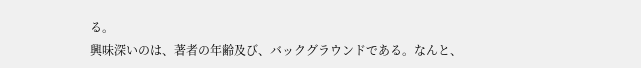る。
興味深いのは、著者の年齢及び、バックグラウンドである。なんと、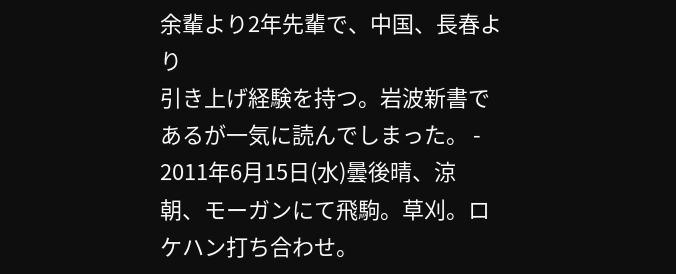余輩より2年先輩で、中国、長春より
引き上げ経験を持つ。岩波新書であるが一気に読んでしまった。 -
2011年6月15日(水)曇後晴、涼
朝、モーガンにて飛駒。草刈。ロケハン打ち合わせ。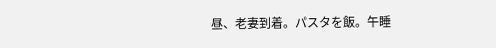昼、老妻到着。パスタを飯。午睡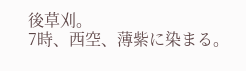後草刈。
7時、西空、薄紫に染まる。